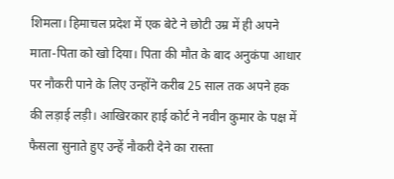शिमला। हिमाचल प्रदेश में एक बेटे ने छोटी उम्र में ही अपने माता-पिता को खो दिया। पिता की मौत के बाद अनुकंपा आधार पर नौकरी पाने के लिए उन्होंने करीब 25 साल तक अपने हक की लड़ाई लड़ी। आखिरकार हाई कोर्ट ने नवीन कुमार के पक्ष में फैसला सुनाते हुए उन्हें नौकरी देने का रास्ता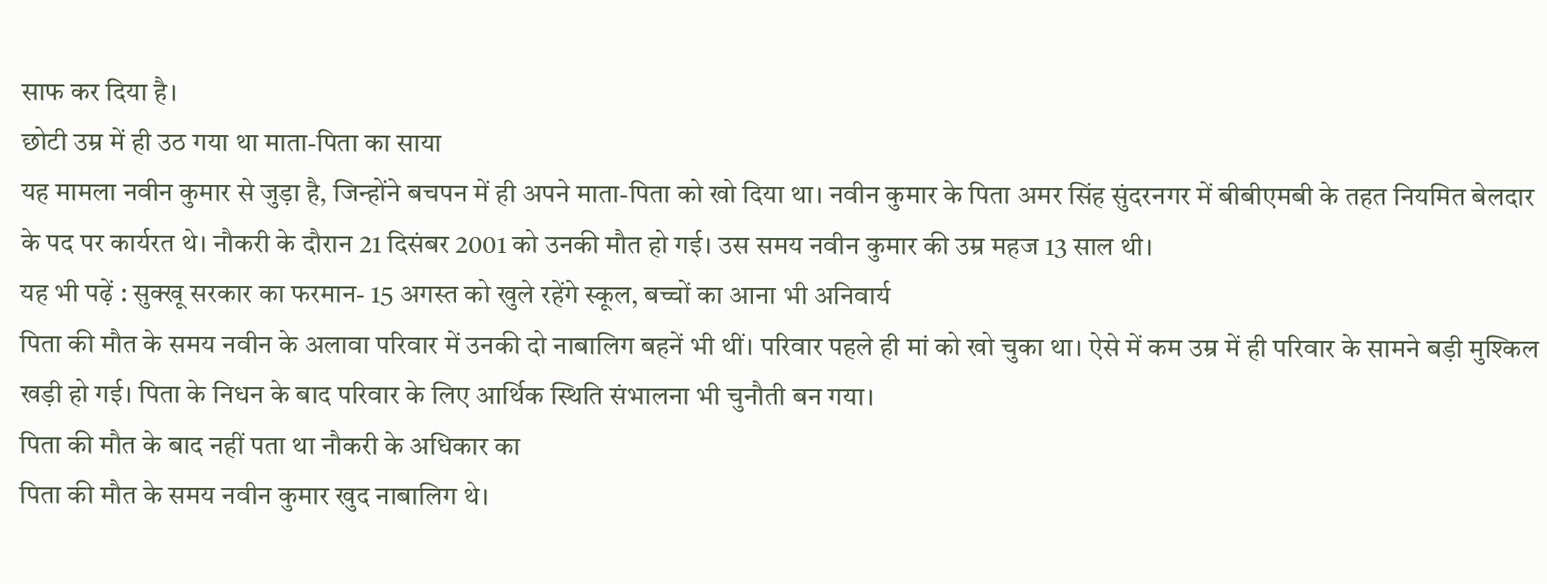साफ कर दिया है।
छोटी उम्र में ही उठ गया था माता-पिता का साया
यह मामला नवीन कुमार से जुड़ा है, जिन्होंने बचपन में ही अपने माता-पिता को खो दिया था। नवीन कुमार के पिता अमर सिंह सुंदरनगर में बीबीएमबी के तहत नियमित बेलदार के पद पर कार्यरत थे। नौकरी के दौरान 21 दिसंबर 2001 को उनकी मौत हो गई। उस समय नवीन कुमार की उम्र महज 13 साल थी।
यह भी पढ़ें : सुक्खू सरकार का फरमान- 15 अगस्त को खुले रहेंगे स्कूल, बच्चों का आना भी अनिवार्य
पिता की मौत के समय नवीन के अलावा परिवार में उनकी दो नाबालिग बहनें भी थीं। परिवार पहले ही मां को खो चुका था। ऐसे में कम उम्र में ही परिवार के सामने बड़ी मुश्किल खड़ी हो गई। पिता के निधन के बाद परिवार के लिए आर्थिक स्थिति संभालना भी चुनौती बन गया।
पिता की मौत के बाद नहीं पता था नौकरी के अधिकार का
पिता की मौत के समय नवीन कुमार खुद नाबालिग थे।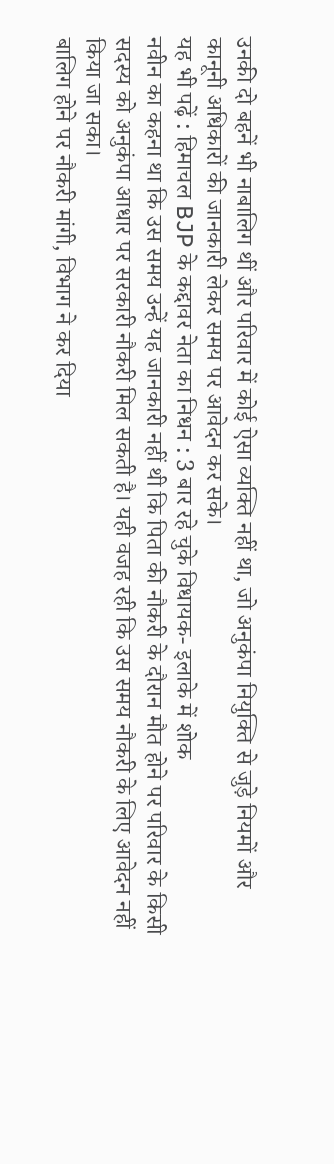उनकी दो बहनें भी नाबालिग थीं और परिवार में कोई ऐसा व्यक्ति नहीं था, जो अनुकंपा नियुक्ति से जुड़े नियमों और कानूनी अधिकारों की जानकारी लेकर समय पर आवेदन कर सके।
यह भी पढ़ें : हिमाचल BJP के कद्दावर नेता का निधन : 3 बार रहे चुके विधायक- इलाके में शोक
नवीन का कहना था कि उस समय उन्हें यह जानकारी नहीं थी कि पिता की नौकरी के दौरान मौत होने पर परिवार के किसी सदस्य को अनुकंपा आधार पर सरकारी नौकरी मिल सकती है। यही वजह रही कि उस समय नौकरी के लिए आवेदन नहीं किया जा सका।
बालिग होने पर नौकरी मांगी, विभाग ने कर दिया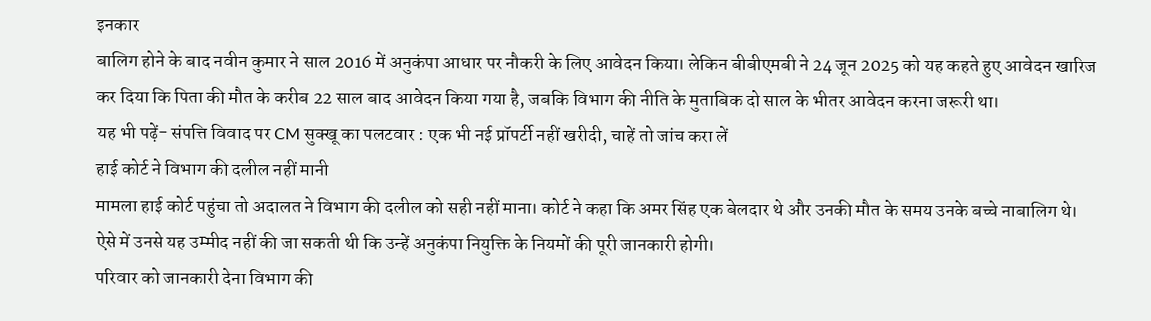इनकार
बालिग होने के बाद नवीन कुमार ने साल 2016 में अनुकंपा आधार पर नौकरी के लिए आवेदन किया। लेकिन बीबीएमबी ने 24 जून 2025 को यह कहते हुए आवेदन खारिज कर दिया कि पिता की मौत के करीब 22 साल बाद आवेदन किया गया है, जबकि विभाग की नीति के मुताबिक दो साल के भीतर आवेदन करना जरूरी था।
यह भी पढ़ें- संपत्ति विवाद पर CM सुक्खू का पलटवार : एक भी नई प्रॉपर्टी नहीं खरीदी, चाहें तो जांच करा लें
हाई कोर्ट ने विभाग की दलील नहीं मानी
मामला हाई कोर्ट पहुंचा तो अदालत ने विभाग की दलील को सही नहीं माना। कोर्ट ने कहा कि अमर सिंह एक बेलदार थे और उनकी मौत के समय उनके बच्चे नाबालिग थे। ऐसे में उनसे यह उम्मीद नहीं की जा सकती थी कि उन्हें अनुकंपा नियुक्ति के नियमों की पूरी जानकारी होगी।
परिवार को जानकारी देना विभाग की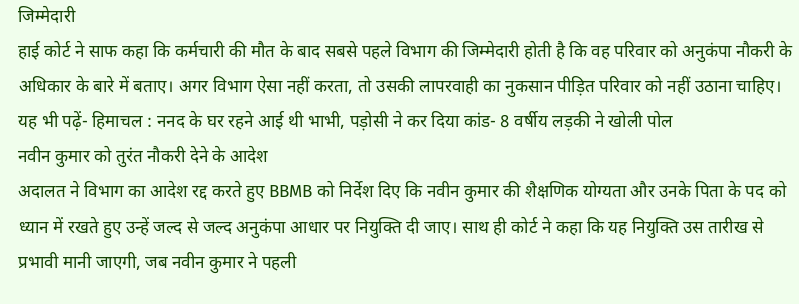जिम्मेदारी
हाई कोर्ट ने साफ कहा कि कर्मचारी की मौत के बाद सबसे पहले विभाग की जिम्मेदारी होती है कि वह परिवार को अनुकंपा नौकरी के अधिकार के बारे में बताए। अगर विभाग ऐसा नहीं करता, तो उसकी लापरवाही का नुकसान पीड़ित परिवार को नहीं उठाना चाहिए।
यह भी पढ़ें- हिमाचल : ननद के घर रहने आई थी भाभी, पड़ोसी ने कर दिया कांड- 8 वर्षीय लड़की ने खोली पोल
नवीन कुमार को तुरंत नौकरी देने के आदेश
अदालत ने विभाग का आदेश रद्द करते हुए BBMB को निर्देश दिए कि नवीन कुमार की शैक्षणिक योग्यता और उनके पिता के पद को ध्यान में रखते हुए उन्हें जल्द से जल्द अनुकंपा आधार पर नियुक्ति दी जाए। साथ ही कोर्ट ने कहा कि यह नियुक्ति उस तारीख से प्रभावी मानी जाएगी, जब नवीन कुमार ने पहली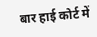बार हाई कोर्ट में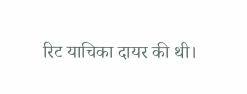रिट याचिका दायर की थी।